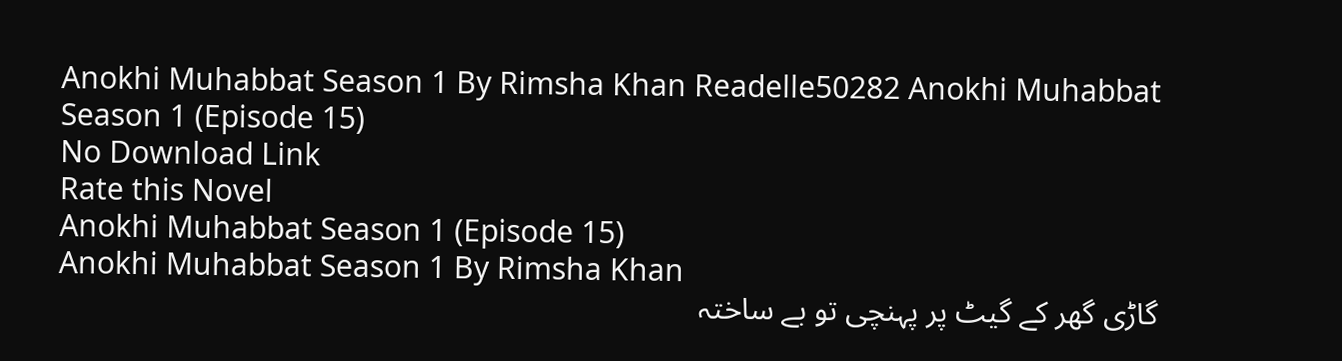Anokhi Muhabbat Season 1 By Rimsha Khan Readelle50282 Anokhi Muhabbat Season 1 (Episode 15)
No Download Link
Rate this Novel
Anokhi Muhabbat Season 1 (Episode 15)
Anokhi Muhabbat Season 1 By Rimsha Khan
گاڑی گھر کے گیٹ پر پہنچی تو بے ساختہ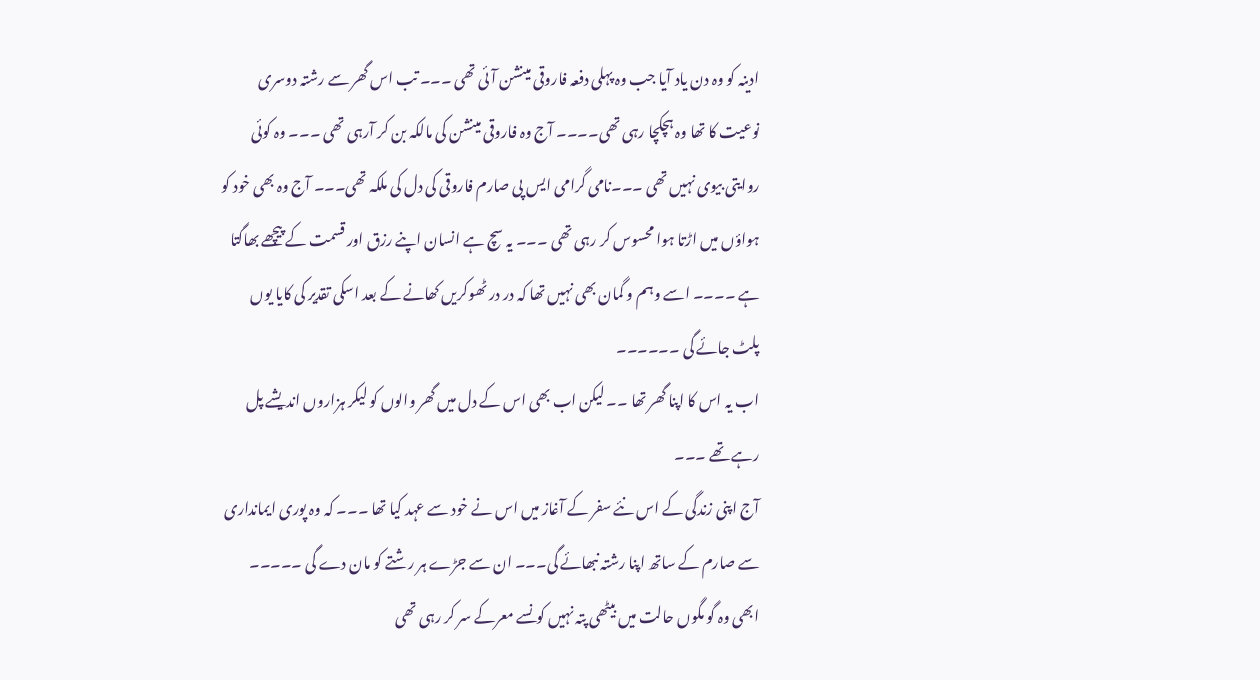ادینہ کو وہ دن یاد آیا جب وہ پہلی دفعہ فاروقی مینشن آئی تھی ۔۔۔ تب اس گھر سے رشتہ دوسری نوعیت کا تھا وہ ہچکچا رہی تھی۔۔۔۔ آج وہ فاروقی مینشن کی مالکہ بن کر آرہی تھی ۔۔۔ وہ کوئی روایتی بیوی نہیں تھی ۔۔۔نامی گرامی ایس پی صارم فاروقی کی دل کی ملکہ تھی۔۔۔ آج وہ بھی خود کو ہواؤں میں اڑتا ہوا محسوس کر رہی تھی ۔۔۔ یہ سچ ہے انسان اپنے رزق اور قسمت کے پیچھے بھاگتا ہے ۔۔۔۔ اسے وہم و گمان بھی نہیں تھا کہ در در ٹھوکریں کھانے کے بعد اسکی تقدیر کی کایا یوں پلٹ جائے گی ۔۔۔۔۔۔
اب یہ اس کا اپنا گھر تھا ۔۔ لیکن اب بھی اس کے دل میں گھر والوں کو لیکر ہزاروں اندیشے پل رہے تھے ۔۔۔
آج اپنی زندگی کے اس نئے سفر کے آغاز میں اس نے خود سے عہد کیا تھا ۔۔۔ کہ وہ پوری ایمانداری سے صارم کے ساتھ اپنا رشتہ نبھائے گی۔۔۔ ان سے جڑے ہر رشتے کو مان دے گی ۔۔۔۔۔
ابھی وہ گو مگوں حالت میں بیٹھی پتہ نہیں کونسے معرکے سر کر رہی تھی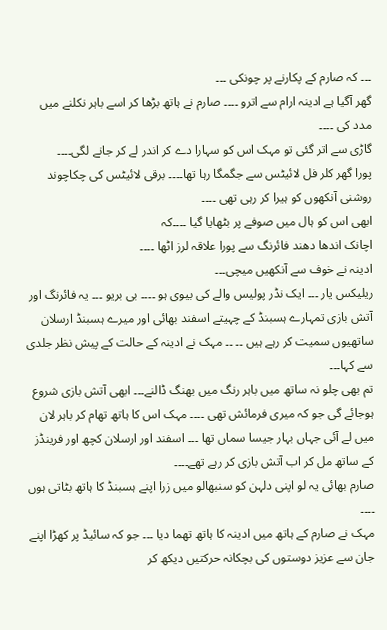۔۔۔ کہ صارم کے پکارنے پر چونکی ۔۔۔
گھر آگیا ہے ادینہ ارام سے اترو ۔۔۔۔ صارم نے ہاتھ بڑھا کر اسے باہر نکلنے میں مدد کی ۔۔۔۔
گاڑی سے اتر گئی تو مہک اس کو سہارا دے کر اندر لے کر جانے لگی۔۔۔۔
پورا گھر کلر فل لائیٹس سے جگمگا رہا تھا۔۔۔۔ برقی لائیٹس کی چکاچوند روشنی آنکھوں کو ہیرا کر رہی تھی ۔۔۔۔
ابھی اس کو ہال میں صوفے پر بٹھایا گیا ۔۔۔۔کہ
اچانک اندھا دھند فائرنگ سے پورا علاقہ لرز اٹھا ۔۔۔۔
ادینہ نے خوف سے آنکھیں میچی۔۔۔
ریلیکس یار ۔۔۔ ایک نڈر پولیس والے کی بیوی ہو ۔۔۔۔ بی بریو ۔۔۔ یہ فائرنگ اور آتش بازی تمہارے ہسبنڈ کے چہیتے اسفند بھائی اور میرے ہسبنڈ ارسلان ساتھیوں سمیت کر رہے ہیں ۔۔ ۔۔ مہک نے ادینہ کے حالت کے پیش نظر جلدی سے کہا۔۔۔
تم بھی چلو نہ ساتھ میں باہر رنگ میں بھنگ ڈالنے۔۔۔ ابھی آتش بازی شروع ہوجائے گی جو کہ میری فرمائش تھی ۔۔۔۔ مہک اس کا ہاتھ تھام کر باہر لان میں لے آئی جہاں بہار جیسا سماں تھا ۔۔۔ اسفند اور ارسلان کچھ اور فرینڈز کے ساتھ مل کر اب آتش بازی کر رہے تھے۔۔۔۔
صارم بھائی یہ لو اپنی دلہن کو سنبھالو میں زرا اپنے ہسبنڈ کا ہاتھ بٹاتی ہوں ۔۔۔۔
مہک نے صارم کے ہاتھ میں ادینہ کا ہاتھ تھما دیا ۔۔۔ جو کہ سائیڈ پر کھڑا اپنے جان سے عزیز دوستوں کی بچکانہ حرکتیں دیکھ کر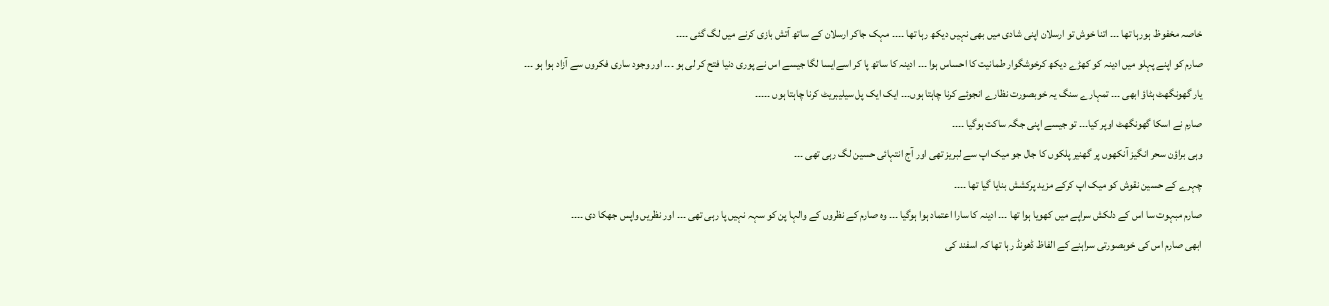خاصہ مخفوظ ہورہا تھا ۔۔۔ اتنا خوش تو ارسلان اپنی شادی میں بھی نہیں دیکھ رہا تھا ۔۔۔۔ مہک جاکر ارسلان کے ساتھ آتش بازی کرنے میں لگ گئی ۔۔۔۔
صارم کو اپنے پہلو میں ادینہ کو کھڑے دیکھ کرخوشگوار طمانیت کا احساس ہوا ۔۔۔ ادینہ کا ساتھ پا کر اسےایسا لگا جیسے اس نے پوری دنیا فتح کر لی ہو ۔۔۔ اور وجود ساری فکروں سے آزاد ہوا ہو ۔۔۔
یار گھونگھٹ ہٹاؤ ابھی ۔۔۔ تمہارے سنگ یہ خوبصورت نظارے انجوئے کرنا چاہتا ہوں۔۔۔ ایک ایک پل سیلیبریٹ کرنا چاہتا ہوں ۔۔۔۔۔
صارم نے اسکا گھونگھٹ اوپر کیا۔۔۔ تو جیسے اپنی جگہ ساکت ہوگیا ۔۔۔۔
وہی براؤن سحر انگیز آنکھوں پر گھنیر پلکوں کا جال جو میک اپ سے لبریز تھی اور آج انتہائی حسین لگ رہی تھی ۔۔۔
چہرے کے حسین نقوش کو میک اپ کرکے مزید پرکشش بنایا گیا تھا ۔۔۔۔
صارم مبہوت سا اس کے دلکش سراپے میں کھویا ہوا تھا ۔۔۔ ادینہ کا سارا اعتماد ہوا ہوگیا ۔۔۔ وہ صارم کے نظروں کے والہا پن کو سہہ نہیں پا رہی تھی ۔۔۔ اور نظریں واپس جھکا دی ۔۔۔۔
ابھی صارم اس کی خوبصورتی سراہنے کے الفاظ ڈھونڈ رہا تھا کہ اسفند کی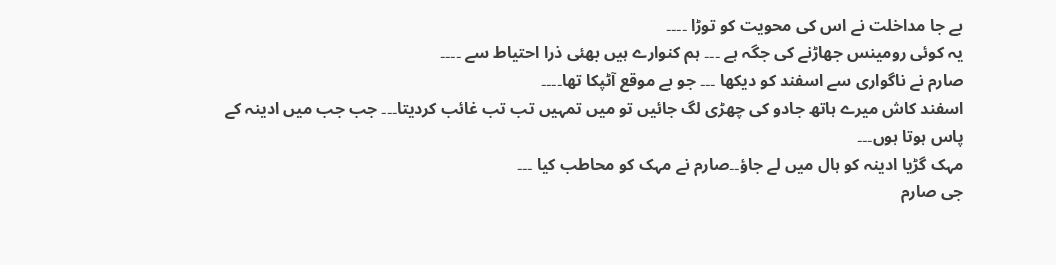بے جا مداخلت نے اس کی محویت کو توڑا ۔۔۔۔
یہ کوئی رومینس جھاڑنے کی جگہ ہے ۔۔۔ ہم کنوارے ہیں بھئی ذرا احتیاط سے ۔۔۔۔
صارم نے ناگواری سے اسفند کو دیکھا ۔۔۔ جو بے موقع آٹپکا تھا۔۔۔۔
اسفند کاش میرے ہاتھ جادو کی چھڑی لگ جائیں تو میں تمہیں تب تب غائب کردیتا۔۔۔ جب جب میں ادینہ کے پاس ہوتا ہوں۔۔۔
مہک گڑیا ادینہ کو ہال میں لے جاؤ۔۔صارم نے مہک کو محاطب کیا ۔۔۔
جی صارم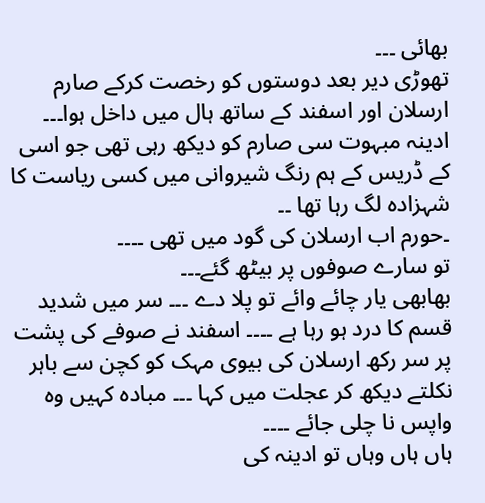بھائی ۔۔۔
تھوڑی دیر بعد دوستوں کو رخصت کرکے صارم ارسلان اور اسفند کے ساتھ ہال میں داخل ہوا۔۔۔ ادینہ مبہوت سی صارم کو دیکھ رہی تھی جو اسی کے ڈریس کے ہم رنگ شیروانی میں کسی ریاست کا شہزادہ لگ رہا تھا ۔۔
۔حورم اب ارسلان کی گود میں تھی ۔۔۔۔
تو سارے صوفوں پر بیٹھ گئے۔۔۔
بھابھی یار چائے وائے تو پلا دے ۔۔۔ سر میں شدید قسم کا درد ہو رہا ہے ۔۔۔۔ اسفند نے صوفے کی پشت پر سر رکھ ارسلان کی بیوی مہک کو کچن سے باہر نکلتے دیکھ کر عجلت میں کہا ۔۔۔ مبادہ کہیں وہ واپس نا چلی جائے ۔۔۔۔
ہاں ہاں وہاں تو ادینہ کی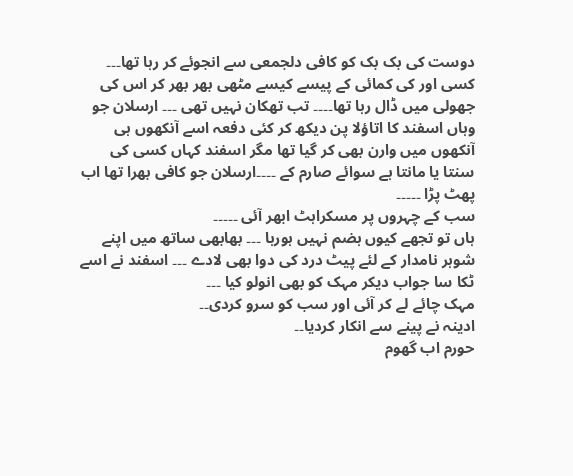دوست کی بک بک کو کافی دلجمعی سے انجوئے کر رہا تھا۔۔۔ کسی اور کی کمائی کے پیسے کیسے مٹھی بھر بھر کر اس کی جھولی میں ڈال رہا تھا۔۔۔۔ تب تھکان نہیں تھی ۔۔۔ ارسلان جو وہاں اسفند کا اتاؤلا پن دیکھ کر کئی دفعہ اسے آنکھوں ہی آنکھوں میں وارن بھی کر گیا تھا مگر اسفند کہاں کسی کی سنتا یا مانتا ہے سوائے صارم کے ۔۔۔۔ارسلان جو کافی بھرا تھا اب پھٹ پڑا ۔۔۔۔۔
سب کے چہروں پر مسکراہٹ ابھر آئی ۔۔۔۔۔
ہاں تو تجھے کیوں ہضم نہیں ہورہا ۔۔۔ بھابھی ساتھ میں اپنے شوہر نامدار کے لئے پیٹ درد کی دوا بھی لادے ۔۔۔ اسفند نے اسے ٹکا سا جواب دیکر مہک کو بھی انولو کیا ۔۔۔
مہک چائے لے کر آئی اور سب کو سرو کردی۔۔
ادینہ نے پینے سے انکار کردیا۔۔
حورم اب گھوم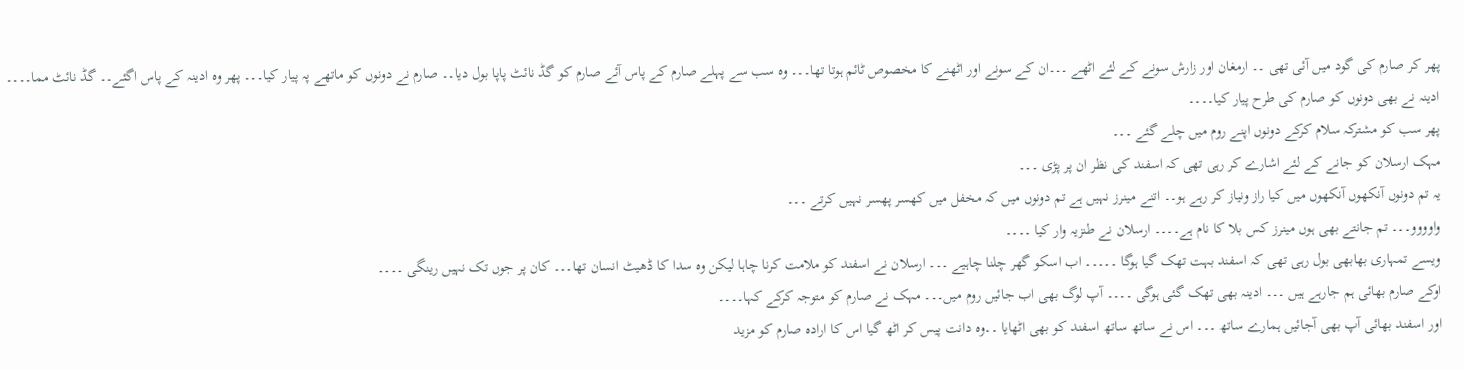پھر کر صارم کی گود میں آئی تھی ۔۔ ارمغان اور زارش سونے کے لئے اٹھے ۔۔۔ان کے سونے اور اٹھنے کا مخصوص ٹائم ہوتا تھا۔۔۔ وہ سب سے پہلے صارم کے پاس آئے صارم کو گڈ نائٹ پاپا بول دیا۔۔ صارم نے دونوں کو ماتھے پہ پیار کیا۔۔۔ پھر وہ ادینہ کے پاس اگئے۔۔ گڈ نائٹ مما۔۔۔۔ ادینہ نے بھی دونوں کو صارم کی طرح پیار کیا۔۔۔۔
پھر سب کو مشترکہ سلام کرکے دونوں اپنے روم میں چلے گئے ۔۔۔
مہک ارسلان کو جانے کے لئے اشارے کر رہی تھی کہ اسفند کی نظر ان پر پڑی ۔۔۔
یہ تم دونوں آنکھوں آنکھوں میں کیا راز ونیاز کر رہے ہو۔۔ اتنے مینرز نہیں ہے تم دونوں میں کہ مخفل میں کھسر پھسر نہیں کرتے ۔۔۔
واوووو۔۔۔ تم جانتے بھی ہوں مینرز کس بلا کا نام ہے۔۔۔۔ ارسلان نے طنزیہ وار کیا ۔۔۔۔
ویسے تمہاری بھابھی بول رہی تھی کہ اسفند بہت تھک گیا ہوگا ۔۔۔۔۔ اب اسکو گھر چلنا چاہیے ۔۔۔ ارسلان نے اسفند کو ملامت کرنا چاہا لیکن وہ سدا کا ڈھیٹ انسان تھا۔۔۔ کان پر جوں تک نہیں رینگی ۔۔۔۔
اوکے صارم بھائی ہم جارہے ہیں ۔۔۔ ادینہ بھی تھک گئی ہوگی ۔۔۔۔ آپ لوگ بھی اب جائیں روم میں۔۔۔ مہک نے صارم کو متوجہ کرکے کہا۔۔۔۔
اور اسفند بھائی آپ بھی آجائیں ہمارے ساتھ ۔۔۔ اس نے ساتھ ساتھ اسفند کو بھی اٹھایا ۔۔وہ دانت پیس کر اٹھ گیا اس کا ارادہ صارم کو مزید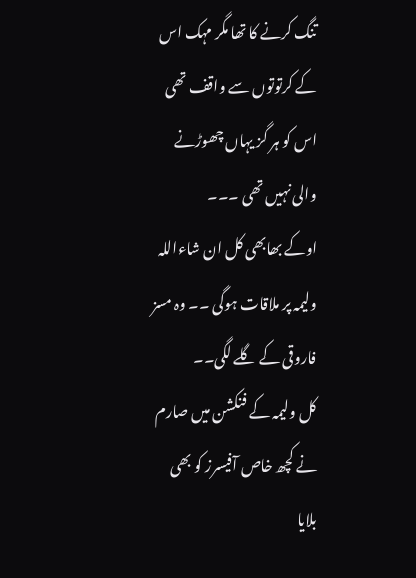تنگ کرنے کا تھا مگر مہک اس کے کرتوتوں سے واقف تھی اس کو ہر گز یہاں چھوڑنے والی نہیں تھی ۔۔۔
اوکے بھابھی کل ان شاءاللہ ولیمہ پر ملاقات ہوگی ۔۔ وہ مسز فاروقی کے گلے لگی۔۔
کل ولیمہ کے فنکشن میں صارم نے کچھ خاص آفیسرز کو بھی بلایا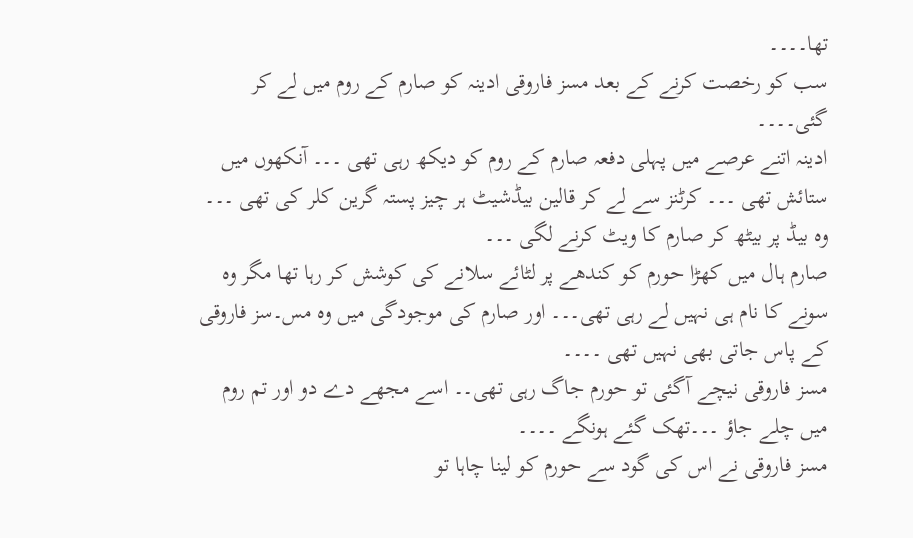تھا۔۔۔۔
سب کو رخصت کرنے کے بعد مسز فاروقی ادینہ کو صارم کے روم میں لے کر گئی۔۔۔۔
ادینہ اتنے عرصے میں پہلی دفعہ صارم کے روم کو دیکھ رہی تھی ۔۔۔ آنکھوں میں ستائش تھی ۔۔۔ کرٹنز سے لے کر قالین بیڈشیٹ ہر چیز پستہ گرین کلر کی تھی ۔۔۔ وہ بیڈ پر بیٹھ کر صارم کا ویٹ کرنے لگی ۔۔۔
صارم ہال میں کھڑا حورم کو کندھے پر لٹائے سلانے کی کوشش کر رہا تھا مگر وہ سونے کا نام ہی نہیں لے رہی تھی۔۔۔ اور صارم کی موجودگی میں وہ مس۔سز فاروقی کے پاس جاتی بھی نہیں تھی ۔۔۔۔
مسز فاروقی نیچے آگئی تو حورم جاگ رہی تھی۔۔ اسے مجھے دے دو اور تم روم میں چلے جاؤ ۔۔۔تھک گئے ہونگے ۔۔۔۔
مسز فاروقی نے اس کی گود سے حورم کو لینا چاہا تو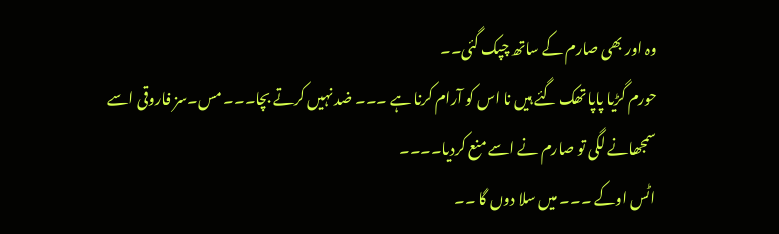وہ اور بھی صارم کے ساتھ چپک گئی۔۔
حورم گڑیا پاپا تھک گئے ہیں نا اس کو آرام کرنا ہے ۔۔۔ ضد نہیں کرتے بچا۔۔۔ مس۔سز فاروقی اسے سمجھانے لگی تو صارم نے اسے منع کردیا۔۔۔۔
اٹس اوکے ۔۔۔ میں سلا دوں گا ۔۔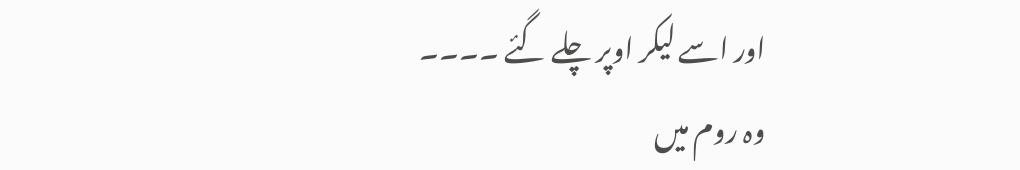اور اسے لیکر اوپر چلے گئے ۔۔۔۔
وہ روم میں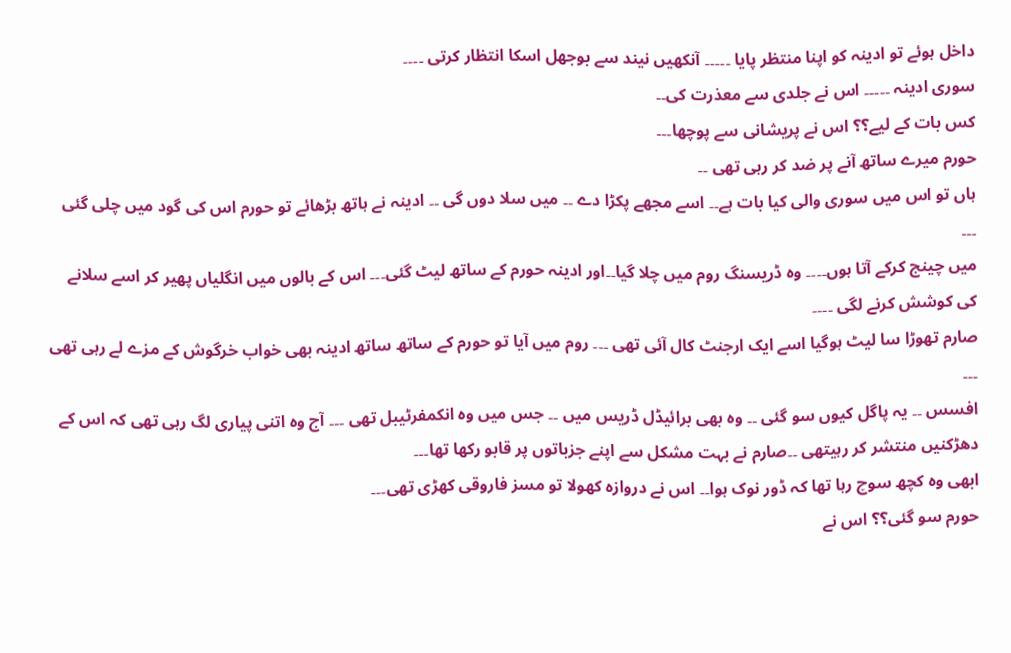داخل ہوئے تو ادینہ کو اپنا منتظر پایا ۔۔۔۔۔ آنکھیں نیند سے بوجھل اسکا انتظار کرتی ۔۔۔۔
سوری ادینہ ۔۔۔۔۔ اس نے جلدی سے معذرت کی۔۔
کس بات کے لیے؟؟ اس نے پریشانی سے پوچھا۔۔۔
حورم میرے ساتھ آنے پر ضد کر رہی تھی ۔۔
ہاں تو اس میں سوری والی کیا بات ہے۔۔ اسے مجھے پکڑا دے ۔۔ میں سلا دوں گی ۔۔ ادینہ نے ہاتھ بڑھائے تو حورم اس کی گود میں چلی گئی ۔۔۔
میں چینج کرکے آتا ہوں۔۔۔۔ وہ ڈریسنگ روم میں چلا گیا۔۔اور ادینہ حورم کے ساتھ لیٹ گئی۔۔۔ اس کے بالوں میں انگلیاں پھیر کر اسے سلانے کی کوشش کرنے لگی ۔۔۔۔
صارم تھوڑا سا لیٹ ہوگیا اسے ایک ارجنٹ کال آئی تھی ۔۔۔ روم میں آیا تو حورم کے ساتھ ساتھ ادینہ بھی خواب خرگوش کے مزے لے رہی تھی ۔۔۔
افسس ۔۔ یہ پاگل کیوں سو گئی ۔۔ وہ بھی برائیڈل ڈریس میں ۔۔ جس میں وہ انکمفرٹیبل تھی ۔۔۔ آج وہ اتنی پیاری لگ رہی تھی کہ اس کے دھڑکنیں منتشر کر رہیتھی ۔۔صارم نے بہت مشکل سے اپنے جزباتوں پر قابو رکھا تھا۔۔۔
ابھی وہ کچھ سوچ رہا تھا کہ ڈور نوک ہوا۔۔ اس نے دروازہ کھولا تو مسز فاروقی کھڑی تھی۔۔۔
حورم سو گئی؟؟ اس نے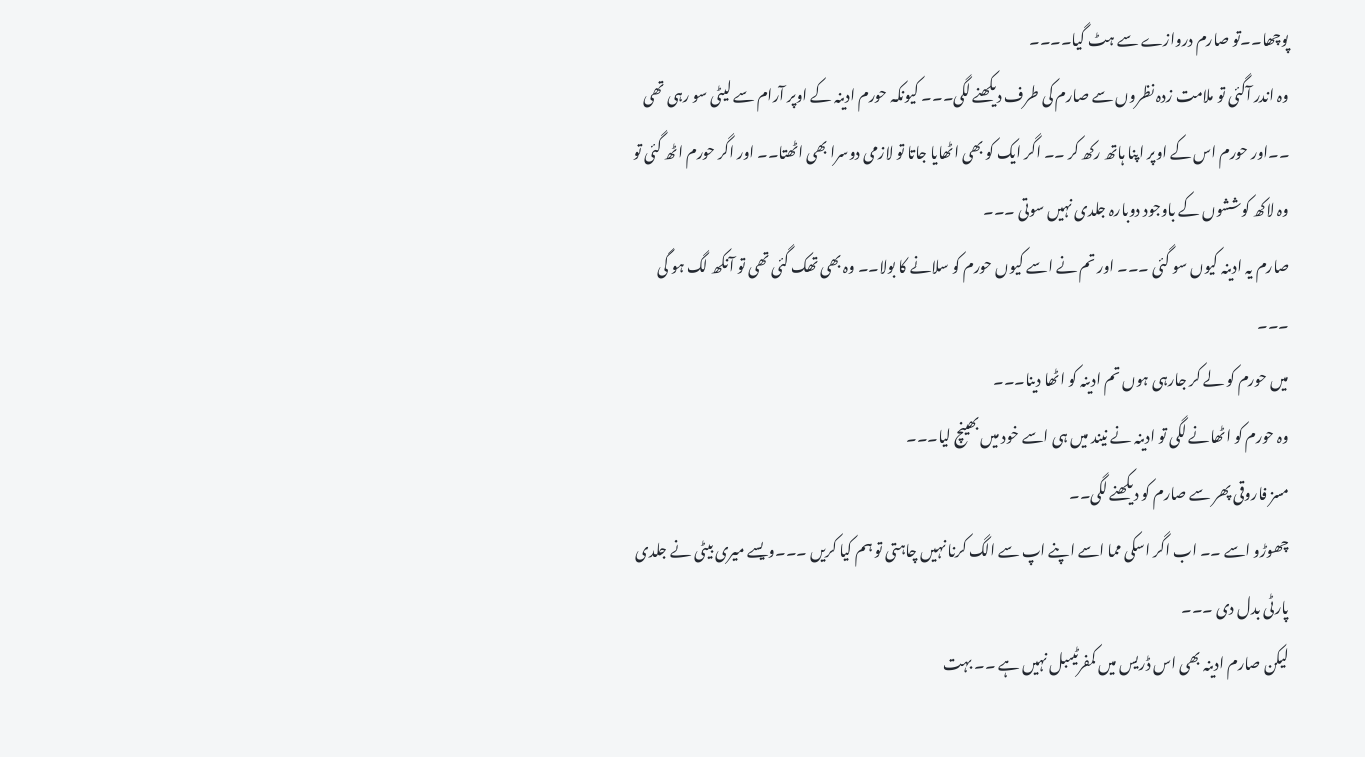پوچھا۔۔تو صارم دروازے سے ہٹ گیا۔۔۔۔
وہ اندر آگئی تو ملامت زدہ نظروں سے صارم کی طرف دیکھنے لگی۔۔۔ کیونکہ حورم ادینہ کے اوپر آرام سے لیٹی سو رہی تھی ۔۔اور حورم اس کے اوپر اپنا ہاتھ رکھ کر ۔۔ اگر ایک کو بھی اٹھایا جاتا تو لازمی دوسرا بھی اٹھتا۔۔ اور اگر حورم اٹھ گئی تو وہ لاکھ کوششوں کے باوجود دوبارہ جلدی نہیں سوتی ۔۔۔
صارم یہ ادینہ کیوں سو گئی ۔۔۔ اور تم نے اسے کیوں حورم کو سلانے کا بولا۔۔ وہ بھی تھک گئی تھی تو آنکھ لگ ہو گی ۔۔۔
میں حورم کو لے کر جارہی ہوں تم ادینہ کو اٹھا دینا۔۔۔
وہ حورم کو اٹھانے لگی تو ادینہ نے نیند میں ہی اسے خود میں بھینچ لیا۔۔۔
مسز فاروقی پھر سے صارم کو دیکھنے لگی۔۔
چھوڑو اسے ۔۔ اب اگر اسکی مما اسے اپنے اپ سے الگ کرنا نہیں چاہتی تو ہم کیا کریں ۔۔۔ویسے میری بیٹی نے جلدی پارٹی بدل دی ۔۔۔
لیکن صارم ادینہ بھی اس ڈریس میں کمفرٹیںبل نہیں ہے ۔۔ بہت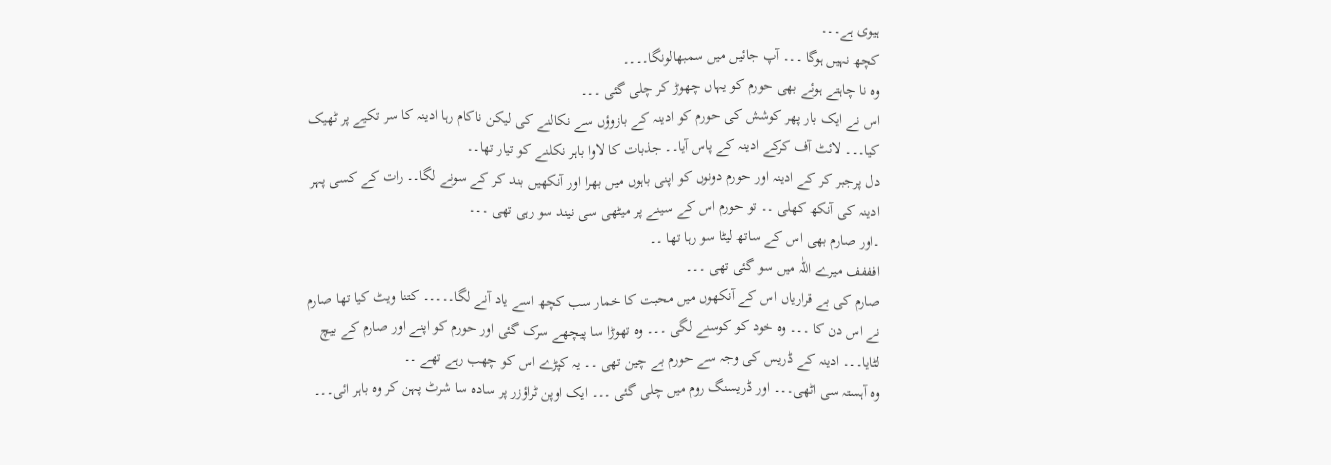ہیوی ہے۔۔۔
کچھ نہیں ہوگا ۔۔۔ آپ جائیں میں سمبھالونگا۔۔۔۔
وہ نا چاہتے ہوئے بھی حورم کو یہاں چھوڑ کر چلی گئی ۔۔۔
اس نے ایک بار پھر کوشش کی حورم کو ادینہ کے بازوؤں سے نکالنے کی لیکن ناکام رہا ادینہ کا سر تکیے پر ٹھیک کیا۔۔۔ لائٹ آف کرکے ادینہ کے پاس آیا۔۔ جذبات کا لاوا باہر نکلنے کو تیار تھا۔۔
دل پرجبر کر کے ادینہ اور حورم دونوں کو اپنی باہوں میں بھرا اور آنکھیں بند کر کے سونے لگا۔۔ رات کے کسی پہر ادینہ کی آنکھ کھلی ۔۔ تو حورم اس کے سینے پر میٹھی سی نیند سو رہی تھی ۔۔۔
۔اور صارم بھی اس کے ساتھ لیٹا سو رہا تھا ۔۔
افففف میرے اللّٰہ میں سو گئی تھی ۔۔۔
صارم کی بے قراریاں اس کے آنکھوں میں محبت کا خمار سب کچھ اسے یاد آنے لگا۔۔۔۔۔ کتنا ویٹ کیا تھا صارم نے اس دن کا ۔۔۔ وہ خود کو کوسنے لگی ۔۔۔ وہ تھوڑا سا پیچھے سرک گئی اور حورم کو اپنے اور صارم کے بیچ لٹایا۔۔۔ ادینہ کے ڈریس کی وجہ سے حورم بے چین تھی ۔۔ یہ کپڑے اس کو چھب رہے تھے ۔۔
وہ آہستہ سی اٹھی۔۔۔ اور ڈریسنگ روم میں چلی گئی ۔۔۔ ایک اوپن ٹراؤزر پر سادہ سا شرٹ پہن کر وہ باہر ائی۔۔۔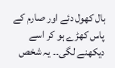بال کھول دئے اور صارم کے پاس کھڑے ہو کر اسے دیکھنے لگی۔۔ یہ شخص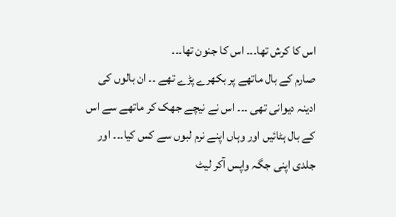اس کا کرش تھا۔۔۔ اس کا جنون تھا۔۔۔
صارم کے بال ماتھے پر بکھرے پڑے تھے ۔۔ ان بالوں کی ادینہ دیوانی تھی ۔۔۔ اس نے نیچے جھک کر ماتھے سے اس کے بال ہٹائیں اور وہاں اپنے نرم لبوں سے کس کیا۔۔۔ اور جلدی اپنی جگہ واپس آکر لیٹ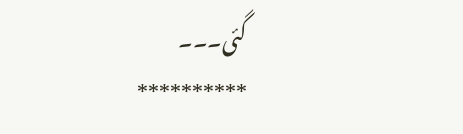گئی۔۔۔
**********